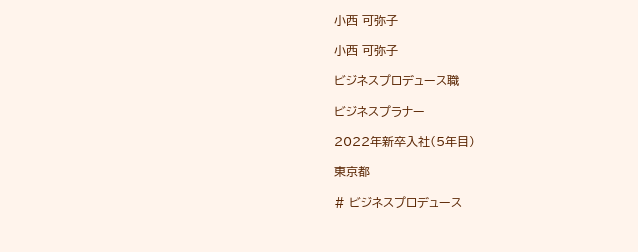小西 可弥子

小西 可弥子

ビジネスプロデュース職

ビジネスプラナー

2022年新卒入社(5年目)

東京都

# ビジネスプロデュース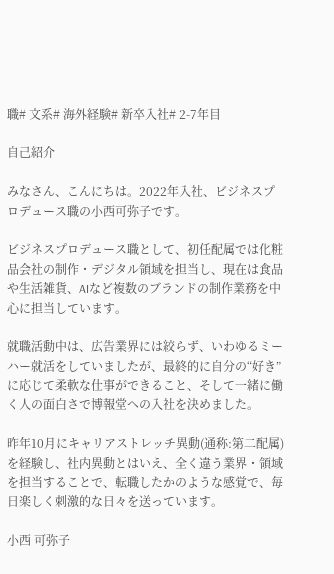職# 文系# 海外経験# 新卒入社# 2-7年目

自己紹介

みなさん、こんにちは。2022年入社、ビジネスプロデュース職の小西可弥子です。

ビジネスプロデュース職として、初任配属では化粧品会社の制作・デジタル領域を担当し、現在は食品や生活雑貨、AIなど複数のブランドの制作業務を中心に担当しています。

就職活動中は、広告業界には絞らず、いわゆるミーハー就活をしていましたが、最終的に自分の“好き”に応じて柔軟な仕事ができること、そして一緒に働く人の面白さで博報堂への入社を決めました。

昨年10月にキャリアストレッチ異動(通称:第二配属)を経験し、社内異動とはいえ、全く違う業界・領域を担当することで、転職したかのような感覚で、毎日楽しく刺激的な日々を送っています。

小西 可弥子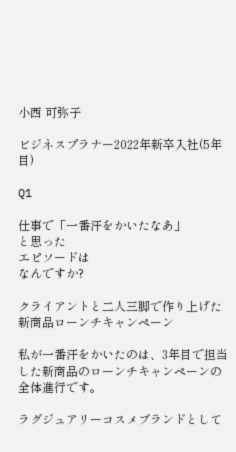小西 可弥子

ビジネスプラナー2022年新卒入社(5年目)

Q1

仕事で「一番汗をかいたなあ」
と思った
エピソードは
なんですか?

クライアントと二人三脚で作り上げた新商品ローンチキャンペーン

私が一番汗をかいたのは、3年目で担当した新商品のローンチキャンペーンの全体進行です。

ラグジュアリーコスメブランドとして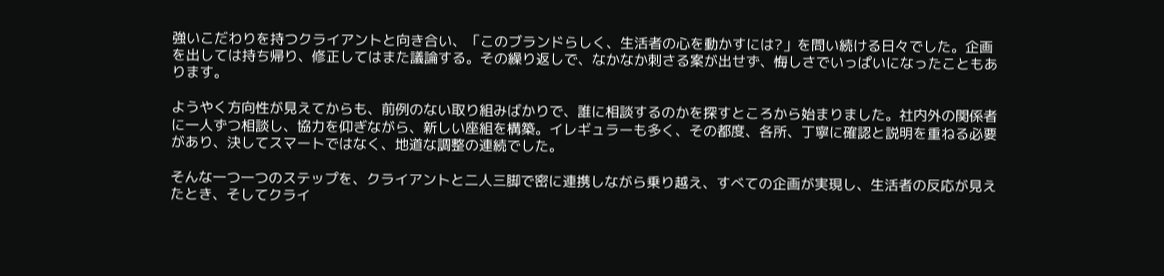強いこだわりを持つクライアントと向き合い、「このブランドらしく、生活者の心を動かすには?」を問い続ける日々でした。企画を出しては持ち帰り、修正してはまた議論する。その繰り返しで、なかなか刺さる案が出せず、悔しさでいっぱいになったこともあります。

ようやく方向性が見えてからも、前例のない取り組みばかりで、誰に相談するのかを探すところから始まりました。社内外の関係者に一人ずつ相談し、協力を仰ぎながら、新しい座組を構築。イレギュラーも多く、その都度、各所、丁寧に確認と説明を重ねる必要があり、決してスマートではなく、地道な調整の連続でした。

そんな一つ一つのステップを、クライアントと二人三脚で密に連携しながら乗り越え、すべての企画が実現し、生活者の反応が見えたとき、そしてクライ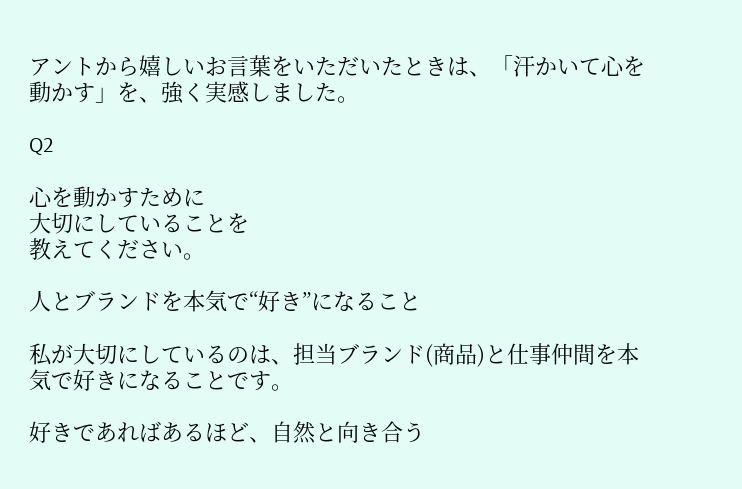アントから嬉しいお言葉をいただいたときは、「汗かいて心を動かす」を、強く実感しました。

Q2

心を動かすために
大切にしていることを
教えてください。

人とブランドを本気で“好き”になること

私が大切にしているのは、担当ブランド(商品)と仕事仲間を本気で好きになることです。

好きであればあるほど、自然と向き合う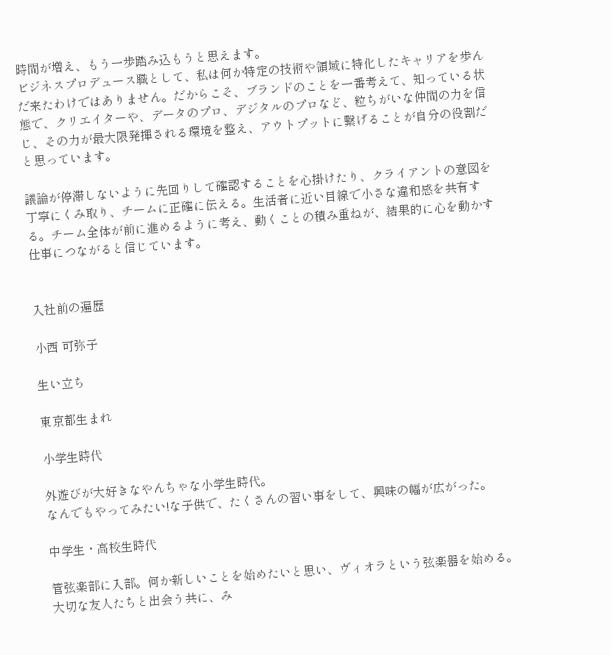時間が増え、もう一歩踏み込もうと思えます。
ビジネスプロデュース職として、私は何か特定の技術や領域に特化したキャリアを歩んだ来たわけではありません。だからこそ、ブランドのことを一番考えて、知っている状態で、クリエイターや、データのプロ、デジタルのプロなど、粒ちがいな仲間の力を信じ、その力が最大限発揮される環境を整え、アウトプットに繋げることが自分の役割だと思っています。

議論が停滞しないように先回りして確認することを心掛けたり、クライアントの意図を丁寧にくみ取り、チームに正確に伝える。生活者に近い目線で小さな違和感を共有する。チーム全体が前に進めるように考え、動くことの積み重ねが、結果的に心を動かす仕事につながると信じています。


入社前の遍歴

小西 可弥子

生い立ち

東京都生まれ

小学生時代

外遊びが大好きなやんちゃな小学生時代。
なんでもやってみたい!な子供で、たくさんの習い事をして、興味の幅が広がった。

中学生・高校生時代

管弦楽部に入部。何か新しいことを始めたいと思い、ヴィオラという弦楽器を始める。
大切な友人たちと出会う共に、み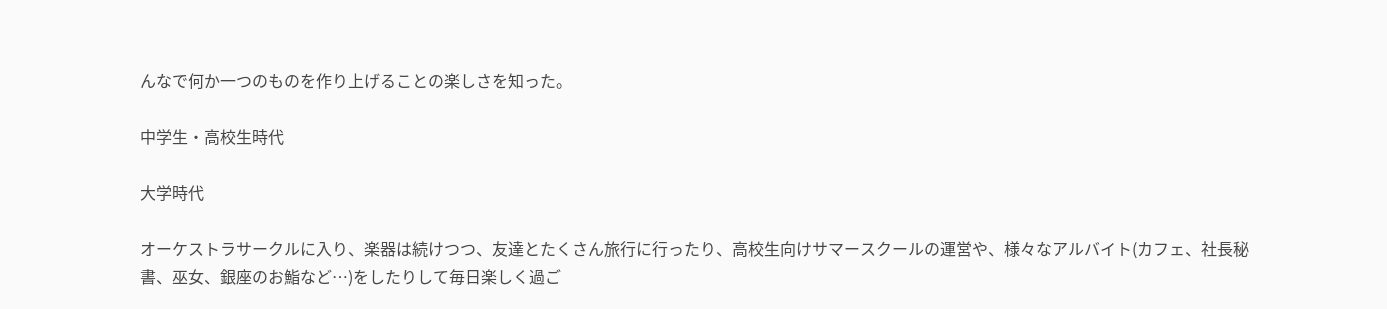んなで何か一つのものを作り上げることの楽しさを知った。

中学生・高校生時代

大学時代

オーケストラサークルに入り、楽器は続けつつ、友達とたくさん旅行に行ったり、高校生向けサマースクールの運営や、様々なアルバイト(カフェ、社長秘書、巫女、銀座のお鮨など…)をしたりして毎日楽しく過ご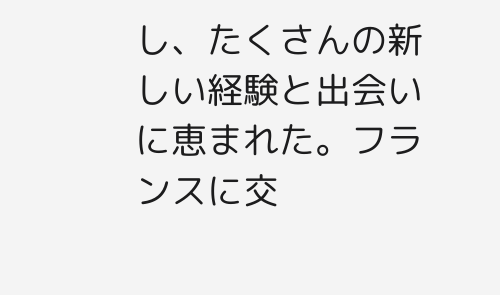し、たくさんの新しい経験と出会いに恵まれた。フランスに交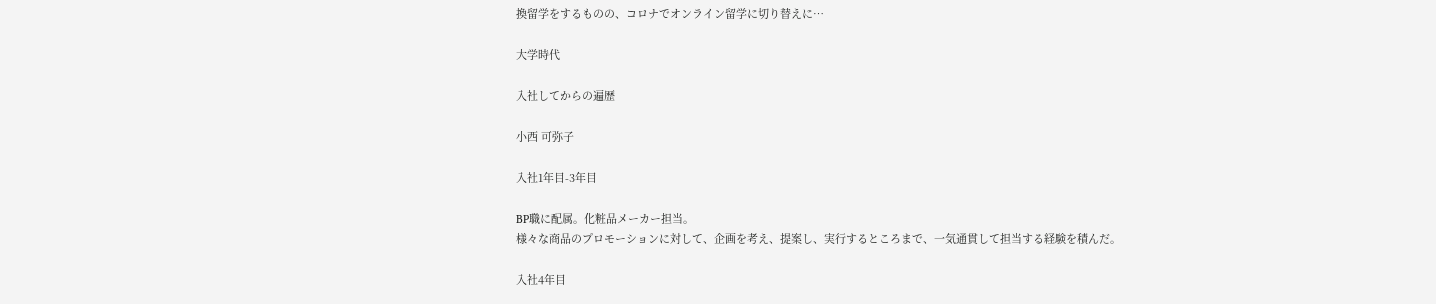換留学をするものの、コロナでオンライン留学に切り替えに…

大学時代

入社してからの遍歴

小西 可弥子

入社1年目-3年目

BP職に配属。化粧品メーカー担当。
様々な商品のプロモーションに対して、企画を考え、提案し、実行するところまで、一気通貫して担当する経験を積んだ。

入社4年目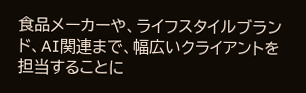食品メーカーや、ライフスタイルブランド、AI関連まで、幅広いクライアントを担当することに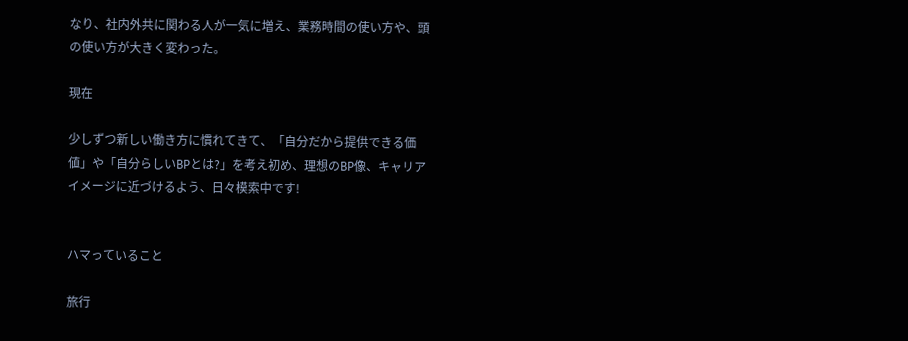なり、社内外共に関わる人が一気に増え、業務時間の使い方や、頭の使い方が大きく変わった。

現在

少しずつ新しい働き方に慣れてきて、「自分だから提供できる価値」や「自分らしいBPとは?」を考え初め、理想のBP像、キャリアイメージに近づけるよう、日々模索中です!


ハマっていること

旅行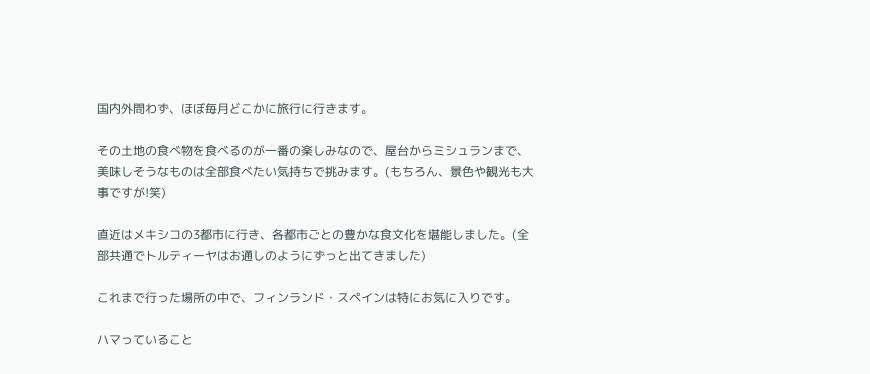国内外問わず、ほぼ毎月どこかに旅行に行きます。

その土地の食べ物を食べるのが一番の楽しみなので、屋台からミシュランまで、美味しそうなものは全部食べたい気持ちで挑みます。(もちろん、景色や観光も大事ですが!笑)

直近はメキシコの3都市に行き、各都市ごとの豊かな食文化を堪能しました。(全部共通でトルティーヤはお通しのようにずっと出てきました)

これまで行った場所の中で、フィンランド・スペインは特にお気に入りです。

ハマっていること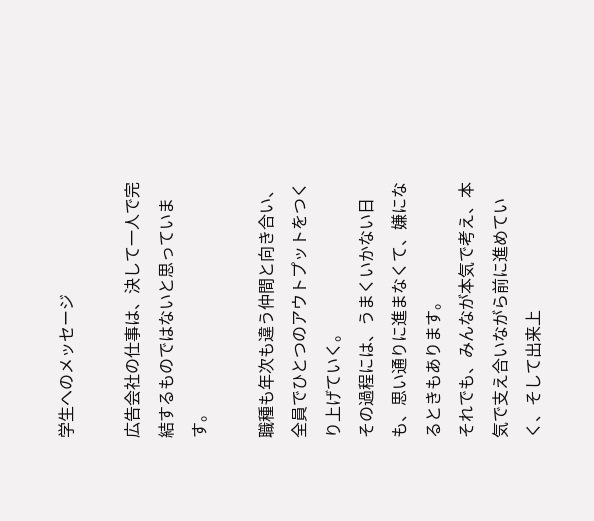学生へのメッセージ

広告会社の仕事は、決して一人で完結するものではないと思っています。

職種も年次も違う仲間と向き合い、全員でひとつのアウトプットをつくり上げていく。
その過程には、うまくいかない日も、思い通りに進まなくて、嫌になるときもあります。
それでも、みんなが本気で考え、本気で支え合いながら前に進めていく、そして出来上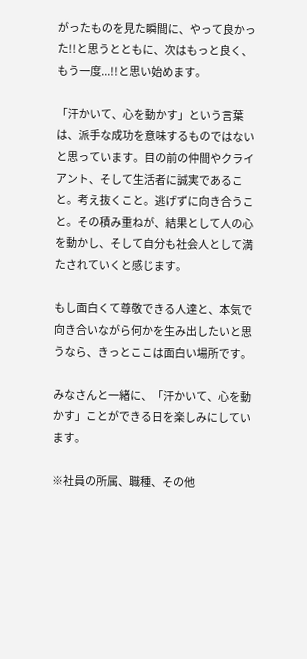がったものを見た瞬間に、やって良かった!!と思うとともに、次はもっと良く、もう一度...!!と思い始めます。

「汗かいて、心を動かす」という言葉は、派手な成功を意味するものではないと思っています。目の前の仲間やクライアント、そして生活者に誠実であること。考え抜くこと。逃げずに向き合うこと。その積み重ねが、結果として人の心を動かし、そして自分も社会人として満たされていくと感じます。

もし面白くて尊敬できる人達と、本気で向き合いながら何かを生み出したいと思うなら、きっとここは面白い場所です。

みなさんと一緒に、「汗かいて、心を動かす」ことができる日を楽しみにしています。

※社員の所属、職種、その他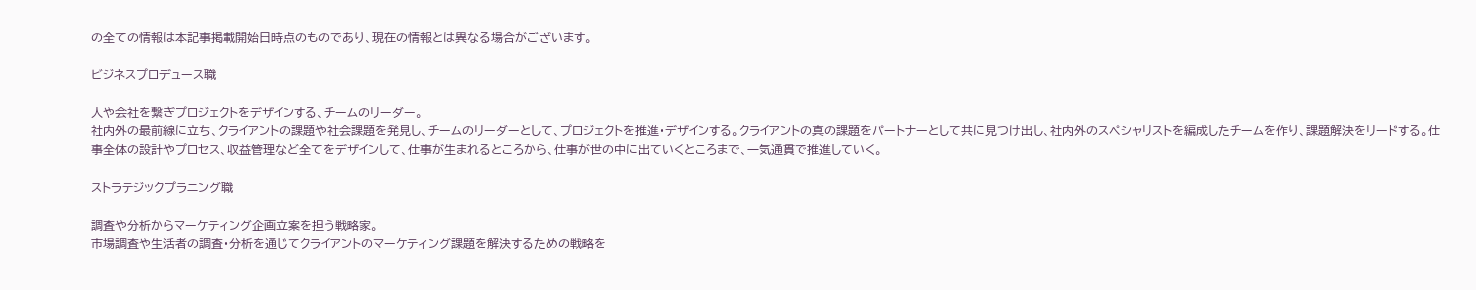の全ての情報は本記事掲載開始日時点のものであり、現在の情報とは異なる場合がございます。

ビジネスプロデュース職

人や会社を繋ぎプロジェクトをデザインする、チームのリーダー。
社内外の最前線に立ち、クライアントの課題や社会課題を発見し、チームのリーダーとして、プロジェクトを推進・デザインする。クライアントの真の課題をパートナーとして共に見つけ出し、社内外のスペシャリストを編成したチームを作り、課題解決をリードする。仕事全体の設計やプロセス、収益管理など全てをデザインして、仕事が生まれるところから、仕事が世の中に出ていくところまで、一気通貫で推進していく。

ストラテジックプラニング職

調査や分析からマーケティング企画立案を担う戦略家。
市場調査や生活者の調査・分析を通じてクライアントのマーケティング課題を解決するための戦略を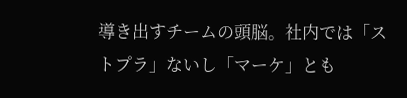導き出すチームの頭脳。社内では「ストプラ」ないし「マーケ」とも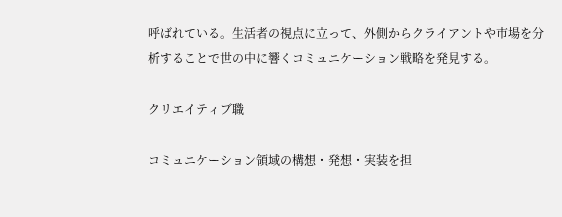呼ばれている。生活者の視点に立って、外側からクライアントや市場を分析することで世の中に響くコミュニケーション戦略を発見する。

クリエイティブ職

コミュニケーション領域の構想・発想・実装を担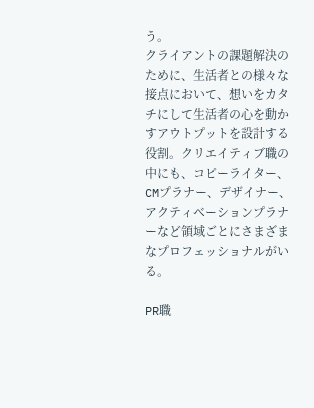う。
クライアントの課題解決のために、生活者との様々な接点において、想いをカタチにして生活者の心を動かすアウトプットを設計する役割。クリエイティブ職の中にも、コピーライター、CMプラナー、デザイナー、アクティベーションプラナーなど領域ごとにさまざまなプロフェッショナルがいる。

PR職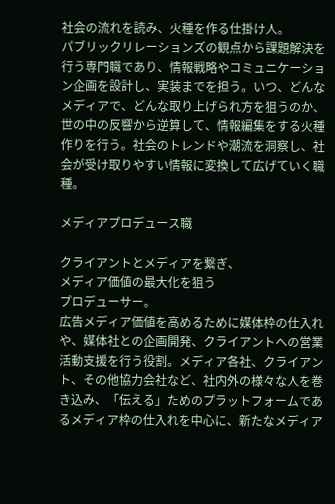社会の流れを読み、火種を作る仕掛け人。
パブリックリレーションズの観点から課題解決を行う専門職であり、情報戦略やコミュニケーション企画を設計し、実装までを担う。いつ、どんなメディアで、どんな取り上げられ方を狙うのか、世の中の反響から逆算して、情報編集をする火種作りを行う。社会のトレンドや潮流を洞察し、社会が受け取りやすい情報に変換して広げていく職種。

メディアプロデュース職

クライアントとメディアを繋ぎ、
メディア価値の最大化を狙う
プロデューサー。
広告メディア価値を高めるために媒体枠の仕入れや、媒体社との企画開発、クライアントへの営業活動支援を行う役割。メディア各社、クライアント、その他協力会社など、社内外の様々な人を巻き込み、「伝える」ためのプラットフォームであるメディア枠の仕入れを中心に、新たなメディア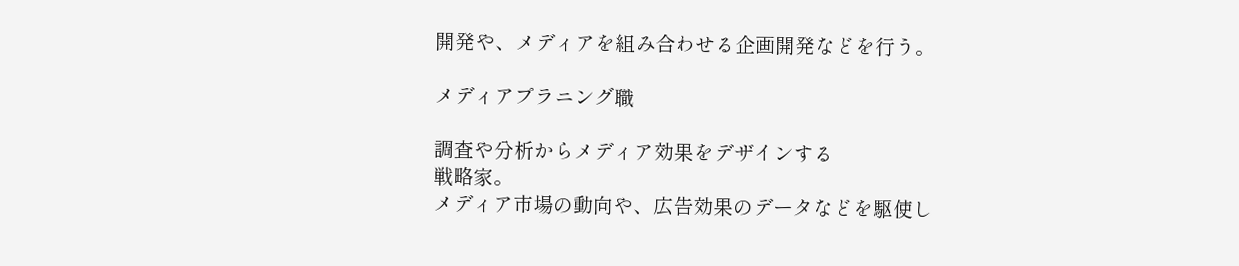開発や、メディアを組み合わせる企画開発などを行う。

メディアプラニング職

調査や分析からメディア効果をデザインする
戦略家。
メディア市場の動向や、広告効果のデータなどを駆使し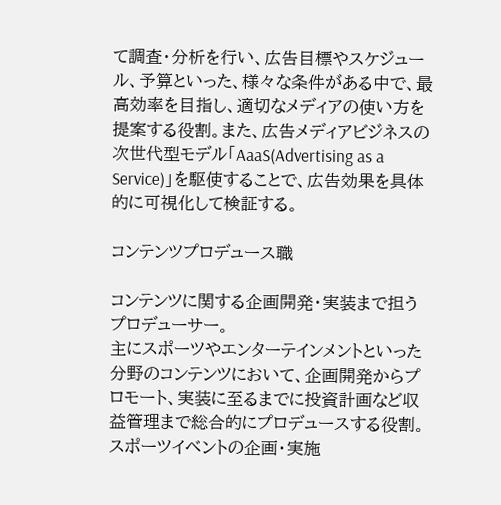て調査・分析を行い、広告目標やスケジュール、予算といった、様々な条件がある中で、最高効率を目指し、適切なメディアの使い方を提案する役割。また、広告メディアビジネスの次世代型モデル「AaaS(Advertising as a Service)」を駆使することで、広告効果を具体的に可視化して検証する。

コンテンツプロデュース職

コンテンツに関する企画開発・実装まで担うプロデューサー。
主にスポーツやエンターテインメントといった分野のコンテンツにおいて、企画開発からプロモート、実装に至るまでに投資計画など収益管理まで総合的にプロデュースする役割。スポーツイベントの企画・実施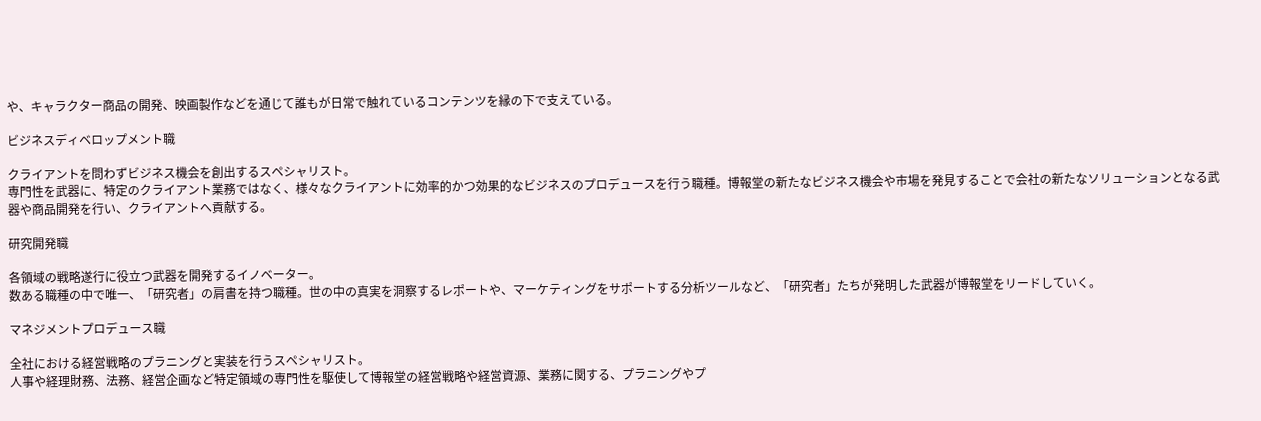や、キャラクター商品の開発、映画製作などを通じて誰もが日常で触れているコンテンツを縁の下で支えている。

ビジネスディベロップメント職

クライアントを問わずビジネス機会を創出するスペシャリスト。
専門性を武器に、特定のクライアント業務ではなく、様々なクライアントに効率的かつ効果的なビジネスのプロデュースを行う職種。博報堂の新たなビジネス機会や市場を発見することで会社の新たなソリューションとなる武器や商品開発を行い、クライアントへ貢献する。

研究開発職

各領域の戦略遂行に役立つ武器を開発するイノベーター。
数ある職種の中で唯一、「研究者」の肩書を持つ職種。世の中の真実を洞察するレポートや、マーケティングをサポートする分析ツールなど、「研究者」たちが発明した武器が博報堂をリードしていく。

マネジメントプロデュース職

全社における経営戦略のプラニングと実装を行うスペシャリスト。
人事や経理財務、法務、経営企画など特定領域の専門性を駆使して博報堂の経営戦略や経営資源、業務に関する、プラニングやプ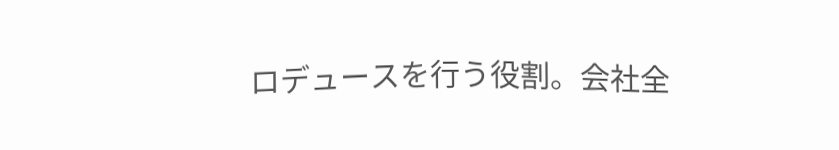ロデュースを行う役割。会社全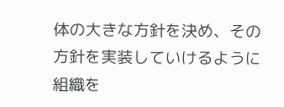体の大きな方針を決め、その方針を実装していけるように組織を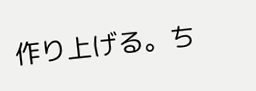作り上げる。ち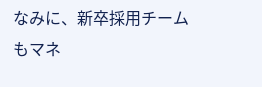なみに、新卒採用チームもマネ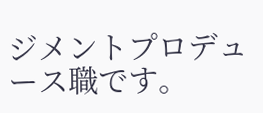ジメントプロデュース職です。